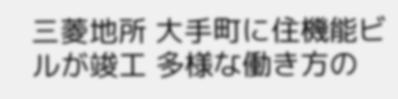三菱地所 大手町に住機能ビルが竣工 多様な働き方の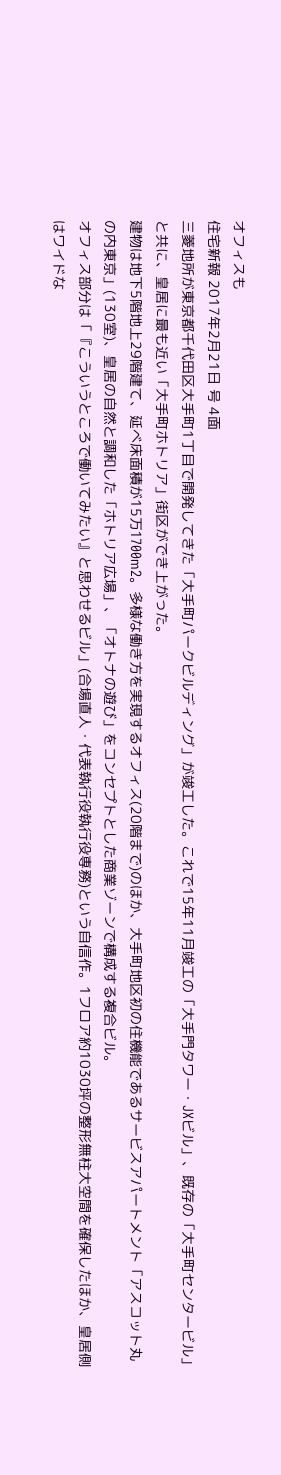オフィスも
住宅新報 2017年2月21日 号 4面
三菱地所が東京都千代田区大手町1丁目で開発してきた「大手町パークビルディング」が竣工した。これで15年11月竣工の「大手門タワー・JXビル」、既存の「大手町センタービル」と共に、皇居に最も近い「大手町ホトリア」街区ができ上がった。
建物は地下5階地上29階建て、延べ床面積が15万1700m2。多様な働き方を実現するオフィス(20階まで)のほか、大手町地区初の住機能であるサービスアパートメント「アスコット丸の内東京」(130室)、皇居の自然と調和した「ホトリア広場」、「オトナの遊び」をコンセプトとした商業ゾーンで構成する複合ビル。
オフィス部分は「『こういうところで働いてみたい』と思わせるビル」(合場直人・代表執行役執行役専務)という自信作。1フロア約1030坪の整形無柱大空間を確保したほか、皇居側はワイドな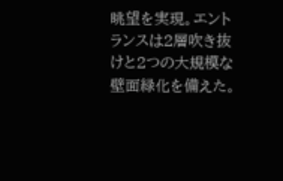眺望を実現。エントランスは2層吹き抜けと2つの大規模な壁面緑化を備えた。